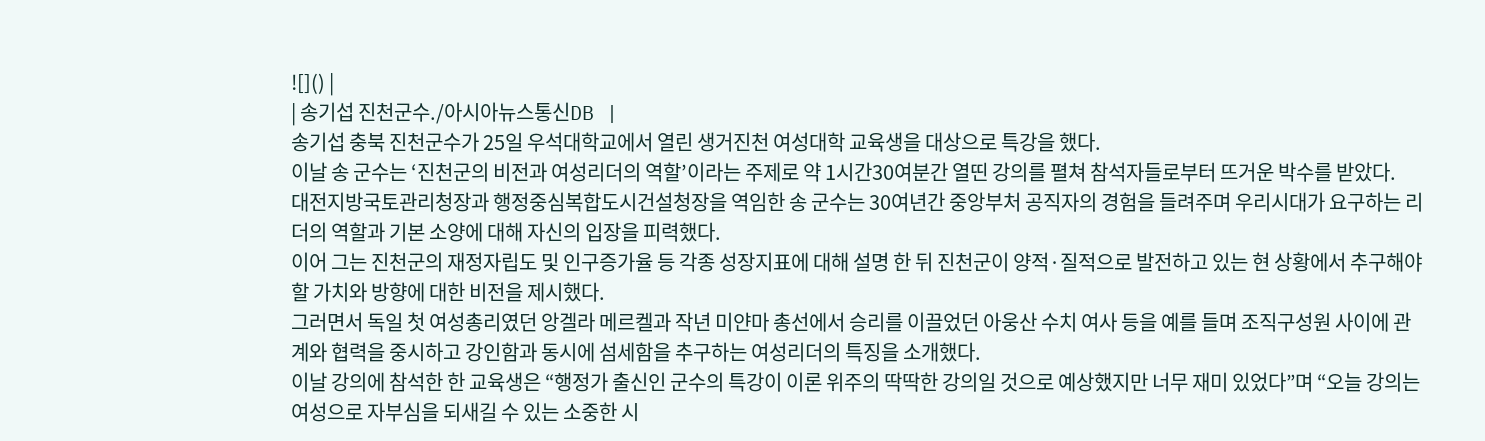![]() |
| 송기섭 진천군수./아시아뉴스통신DB |
송기섭 충북 진천군수가 25일 우석대학교에서 열린 생거진천 여성대학 교육생을 대상으로 특강을 했다.
이날 송 군수는 ‘진천군의 비전과 여성리더의 역할’이라는 주제로 약 1시간30여분간 열띤 강의를 펼쳐 참석자들로부터 뜨거운 박수를 받았다.
대전지방국토관리청장과 행정중심복합도시건설청장을 역임한 송 군수는 30여년간 중앙부처 공직자의 경험을 들려주며 우리시대가 요구하는 리더의 역할과 기본 소양에 대해 자신의 입장을 피력했다.
이어 그는 진천군의 재정자립도 및 인구증가율 등 각종 성장지표에 대해 설명 한 뒤 진천군이 양적·질적으로 발전하고 있는 현 상황에서 추구해야할 가치와 방향에 대한 비전을 제시했다.
그러면서 독일 첫 여성총리였던 앙겔라 메르켈과 작년 미얀마 총선에서 승리를 이끌었던 아웅산 수치 여사 등을 예를 들며 조직구성원 사이에 관계와 협력을 중시하고 강인함과 동시에 섬세함을 추구하는 여성리더의 특징을 소개했다.
이날 강의에 참석한 한 교육생은 “행정가 출신인 군수의 특강이 이론 위주의 딱딱한 강의일 것으로 예상했지만 너무 재미 있었다”며 “오늘 강의는 여성으로 자부심을 되새길 수 있는 소중한 시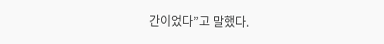간이었다”고 말했다.